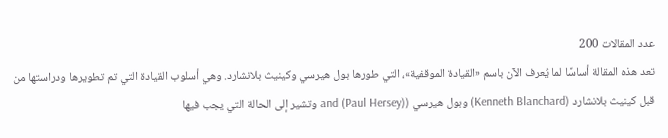عدد المقالات 200
تعد هذه المقالة أساسًا لما يُعرف الآن باسم «القيادة الموقفية»، التي طورها بول هيرسي وكينيث بلانشارد. وهي أسلوب القيادة التي تم تطويرها ودراستها من قبل كينيث بلانشارد (Kenneth Blanchard) وبول هيرسي (and (Paul Hersey) وتشير إلى الحالة التي يجب فيها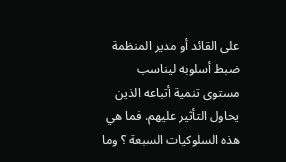على القائد أو مدير المنظمة ضبط أسلوبه ليناسب مستوى تنمية أتباعه الذين يحاول التأثير عليهم. فما هي هذه السلوكيات السبعة ؟ وما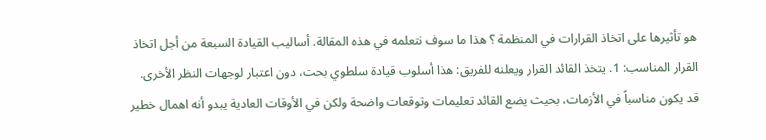هو تأثيرها على اتخاذ القرارات في المنظمة ؟ هذا ما سوف نتعلمه في هذه المقالة. أساليب القيادة السبعة من أجل اتخاذ القرار المناسب: 1. يتخذ القائد القرار ويعلنه للفريق: هذا أسلوب قيادة سلطوي بحت، دون اعتبار لوجهات النظر الأخرى. قد يكون مناسباً في الأزمات، بحيث يضع القائد تعليمات وتوقعات واضحة ولكن في الأوقات العادية يبدو أنه اهمال خطير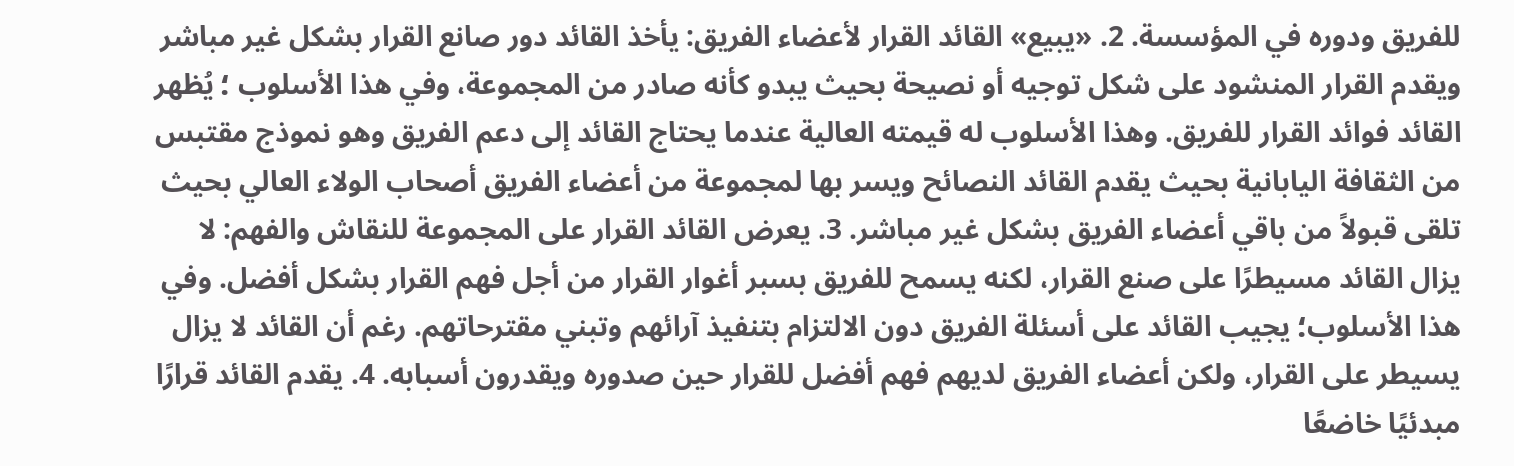للفريق ودوره في المؤسسة. 2. «يبيع» القائد القرار لأعضاء الفريق: يأخذ القائد دور صانع القرار بشكل غير مباشر ويقدم القرار المنشود على شكل توجيه أو نصيحة بحيث يبدو كأنه صادر من المجموعة، وفي هذا الأسلوب ؛ يُظهر القائد فوائد القرار للفريق. وهذا الأسلوب له قيمته العالية عندما يحتاج القائد إلى دعم الفريق وهو نموذج مقتبس من الثقافة اليابانية بحيث يقدم القائد النصائح ويسر بها لمجموعة من أعضاء الفريق أصحاب الولاء العالي بحيث تلقى قبولاً من باقي أعضاء الفريق بشكل غير مباشر. 3. يعرض القائد القرار على المجموعة للنقاش والفهم: لا يزال القائد مسيطرًا على صنع القرار، لكنه يسمح للفريق بسبر أغوار القرار من أجل فهم القرار بشكل أفضل. وفي هذا الأسلوب؛ يجيب القائد على أسئلة الفريق دون الالتزام بتنفيذ آرائهم وتبني مقترحاتهم. رغم أن القائد لا يزال يسيطر على القرار، ولكن أعضاء الفريق لديهم فهم أفضل للقرار حين صدوره ويقدرون أسبابه. 4. يقدم القائد قرارًا مبدئيًا خاضعًا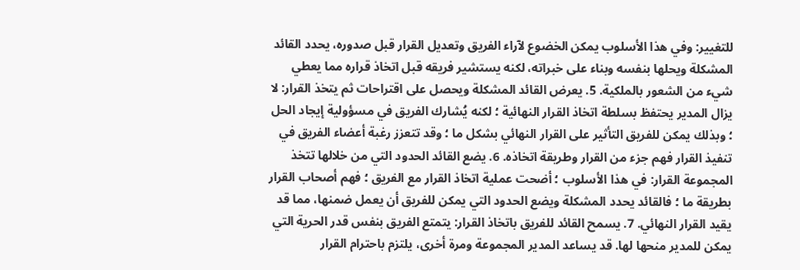للتغيير: وفي هذا الأسلوب يمكن الخضوع لآراء الفريق وتعديل القرار قبل صدوره، يحدد القائد المشكلة ويحلها بنفسه وبناء على خبراته، لكنه يستشير فريقه قبل اتخاذ قراره مما يعطي شيء من الشعور بالملكية. 5. يعرض القائد المشكلة ويحصل على اقتراحات ثم يتخذ القرار: لا يزال المدير يحتفظ بسلطة اتخاذ القرار النهائية ؛ لكنه يُشارك الفريق في مسؤولية إيجاد الحل ؛ وبذلك يمكن للفريق التأثير على القرار النهائي بشكل ما ؛ وقد تتعزز رغبة أعضاء الفريق في تنفيذ القرار فهم جزء من القرار وطريقة اتخاذه. 6. يضع القائد الحدود التي من خلالها تتخذ المجموعة القرار: في هذا الأسلوب ؛ أضحت عملية اتخاذ القرار مع الفريق ؛ فهم أصحاب القرار بطريقة ما ؛ فالقائد يحدد المشكلة ويضع الحدود التي يمكن للفريق أن يعمل ضمنها، مما قد يقيد القرار النهائي. 7. يسمح القائد للفريق باتخاذ القرار: يتمتع الفريق بنفس قدر الحرية التي يمكن للمدير منحها لها. قد يساعد المدير المجموعة ومرة أخرى، يلتزم باحترام القرار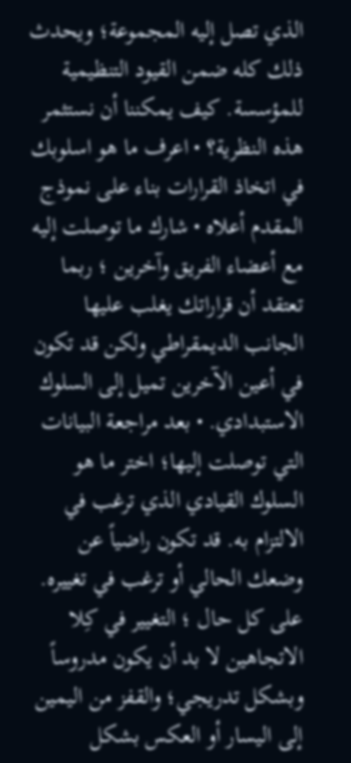الذي تصل إليه المجموعة؛ ويحدث ذلك كله ضمن القيود التنظيمية للمؤسسة. كيف يمكننا أن نستثمر هذه النظرية؟ • اعرف ما هو اسلوبك في اتخاذ القرارات بناء على نموذج المقدم أعلاه • شارك ما توصلت إليه مع أعضاء الفريق وآخرين ؛ ربما تعتقد أن قراراتك يغلب عليها الجانب الديمقراطي ولكن قد تكون في أعين الآخرين تميل إلى السلوك الاستبدادي. • بعد مراجعة البيانات التي توصلت إليها؛ اختر ما هو السلوك القيادي الذي ترغب في الالتزام به. قد تكون راضياً عن وضعك الحالي أو ترغب في تغييره. على كل حال ؛ التغيير في كِلا الاتجاهين لا بد أن يكون مدروساً وبشكل تدريجي؛ والقفز من اليمين إلى اليسار أو العكس بشكل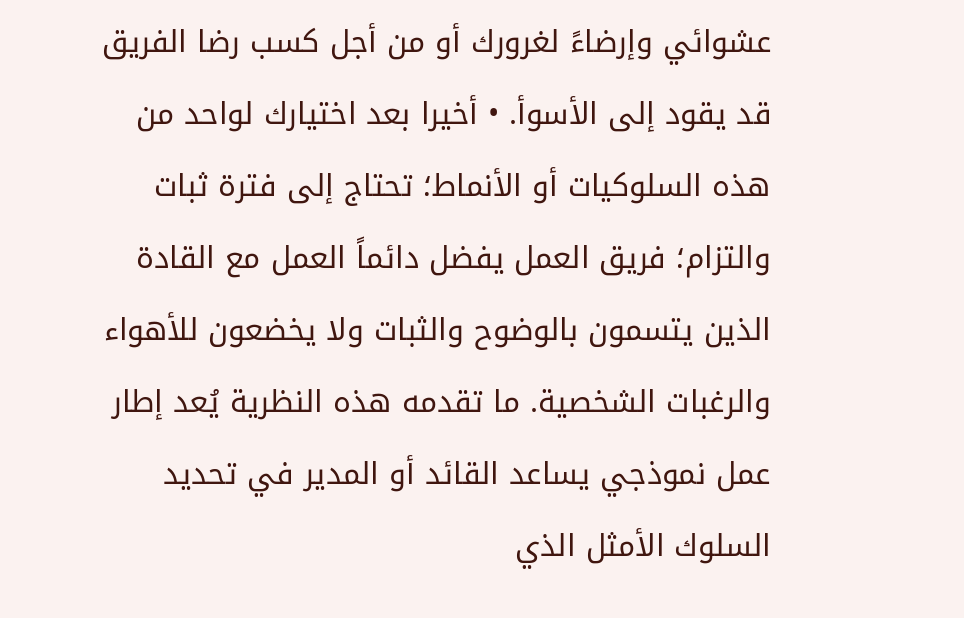عشوائي وإرضاءً لغرورك أو من أجل كسب رضا الفريق قد يقود إلى الأسوأ. • أخيرا بعد اختيارك لواحد من هذه السلوكيات أو الأنماط؛ تحتاج إلى فترة ثبات والتزام؛ فريق العمل يفضل دائماً العمل مع القادة الذين يتسمون بالوضوح والثبات ولا يخضعون للأهواء والرغبات الشخصية. ما تقدمه هذه النظرية يُعد إطار عمل نموذجي يساعد القائد أو المدير في تحديد السلوك الأمثل الذي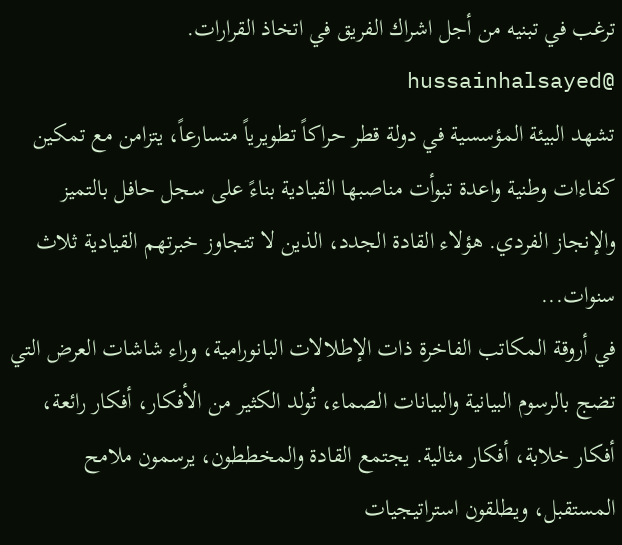ترغب في تبنيه من أجل اشراك الفريق في اتخاذ القرارات. @hussainhalsayed
تشهد البيئة المؤسسية في دولة قطر حراكاً تطويرياً متسارعاً، يتزامن مع تمكين كفاءات وطنية واعدة تبوأت مناصبها القيادية بناءً على سجل حافل بالتميز والإنجاز الفردي. هؤلاء القادة الجدد، الذين لا تتجاوز خبرتهم القيادية ثلاث سنوات...
في أروقة المكاتب الفاخرة ذات الإطلالات البانورامية، وراء شاشات العرض التي تضج بالرسوم البيانية والبيانات الصماء، تُولد الكثير من الأفكار، أفكار رائعة، أفكار خلابة، أفكار مثالية. يجتمع القادة والمخططون، يرسمون ملامح المستقبل، ويطلقون استراتيجيات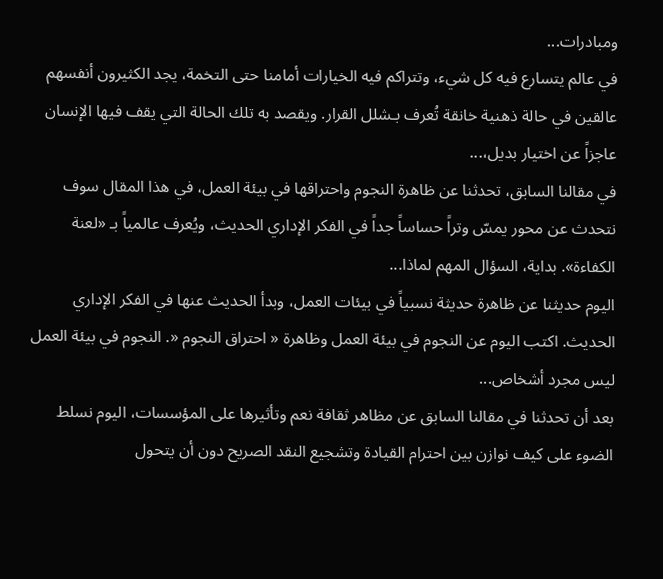ومبادرات...
في عالم يتسارع فيه كل شيء، وتتراكم فيه الخيارات أمامنا حتى التخمة، يجد الكثيرون أنفسهم عالقين في حالة ذهنية خانقة تُعرف بـشلل القرار. ويقصد به تلك الحالة التي يقف فيها الإنسان عاجزاً عن اختيار بديل،...
في مقالنا السابق، تحدثنا عن ظاهرة النجوم واحتراقها في بيئة العمل، في هذا المقال سوف نتحدث عن محور يمسّ وتراً حساساً جداً في الفكر الإداري الحديث، ويُعرف عالمياً بـ «لعنة الكفاءة». بداية، السؤال المهم لماذا...
اليوم حديثنا عن ظاهرة حديثة نسبياً في بيئات العمل، وبدأ الحديث عنها في الفكر الإداري الحديث. اكتب اليوم عن النجوم في بيئة العمل وظاهرة « احتراق النجوم «. النجوم في بيئة العمل ليس مجرد أشخاص...
بعد أن تحدثنا في مقالنا السابق عن مظاهر ثقافة نعم وتأثيرها على المؤسسات، اليوم نسلط الضوء على كيف نوازن بين احترام القيادة وتشجيع النقد الصريح دون أن يتحول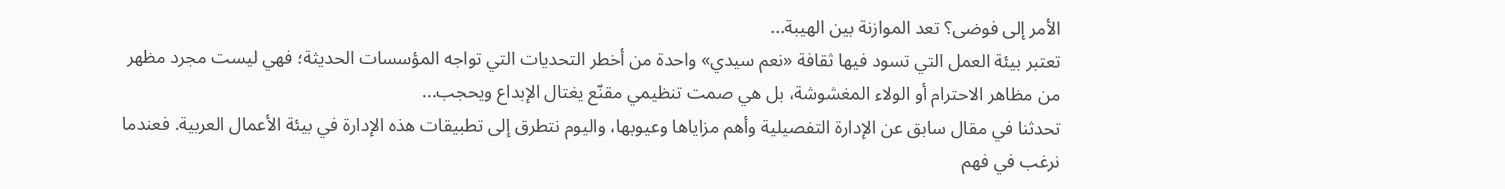الأمر إلى فوضى؟ تعد الموازنة بين الهيبة...
تعتبر بيئة العمل التي تسود فيها ثقافة «نعم سيدي» واحدة من أخطر التحديات التي تواجه المؤسسات الحديثة؛ فهي ليست مجرد مظهر من مظاهر الاحترام أو الولاء المغشوشة، بل هي صمت تنظيمي مقنّع يغتال الإبداع ويحجب...
تحدثنا في مقال سابق عن الإدارة التفصيلية وأهم مزاياها وعيوبها، واليوم نتطرق إلى تطبيقات هذه الإدارة في بيئة الأعمال العربية. فعندما نرغب في فهم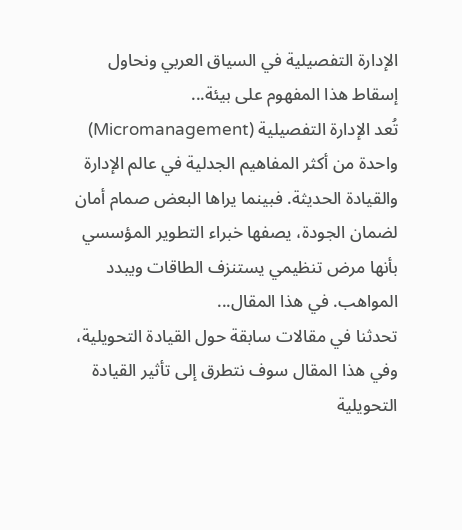الإدارة التفصيلية في السياق العربي ونحاول إسقاط هذا المفهوم على بيئة...
تُعد الإدارة التفصيلية (Micromanagement) واحدة من أكثر المفاهيم الجدلية في عالم الإدارة والقيادة الحديثة. فبينما يراها البعض صمام أمان لضمان الجودة، يصفها خبراء التطوير المؤسسي بأنها مرض تنظيمي يستنزف الطاقات ويبدد المواهب. في هذا المقال...
تحدثنا في مقالات سابقة حول القيادة التحويلية، وفي هذا المقال سوف نتطرق إلى تأثير القيادة التحويلية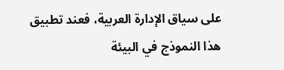على سياق الإدارة العربية، فعند تطبيق هذا النموذج في البيئة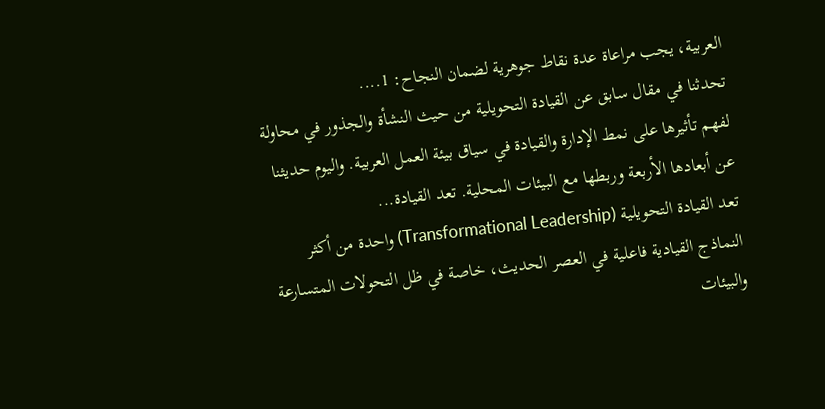العربية، يجب مراعاة عدة نقاط جوهرية لضمان النجاح: 1....
تحدثنا في مقال سابق عن القيادة التحويلية من حيث النشأة والجذور في محاولة لفهم تأثيرها على نمط الإدارة والقيادة في سياق بيئة العمل العربية. واليوم حديثنا عن أبعادها الأربعة وربطها مع البيئات المحلية. تعد القيادة...
تعد القيادة التحويلية (Transformational Leadership) واحدة من أكثر النماذج القيادية فاعلية في العصر الحديث، خاصة في ظل التحولات المتسارعة والبيئات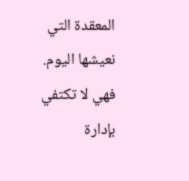المعقدة التي نعيشها اليوم. فهي لا تكتفي بإدارة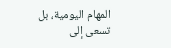المهام اليومية، بل تسعى إلى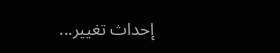إحداث تغيير...